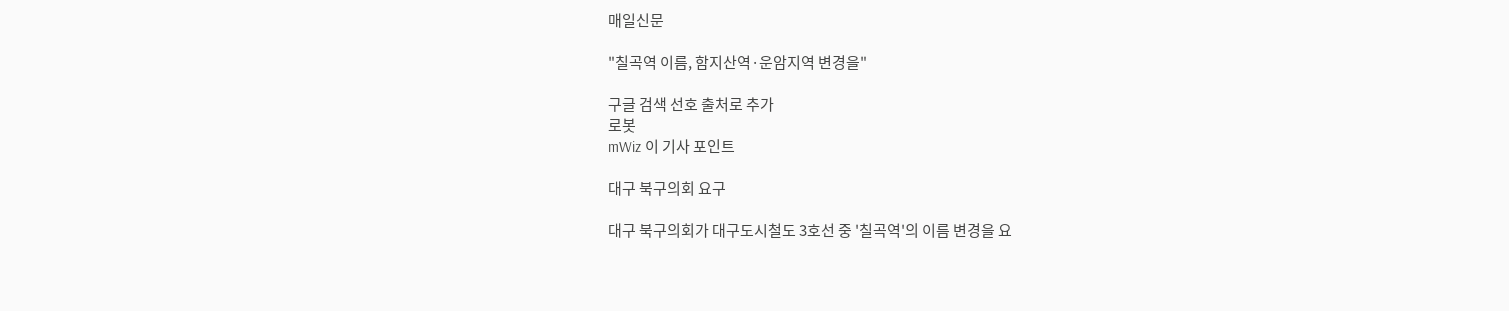매일신문

"칠곡역 이름, 함지산역·운암지역 변경을"

구글 검색 선호 출처로 추가
로봇
mWiz 이 기사 포인트

대구 북구의회 요구

대구 북구의회가 대구도시철도 3호선 중 '칠곡역'의 이름 변경을 요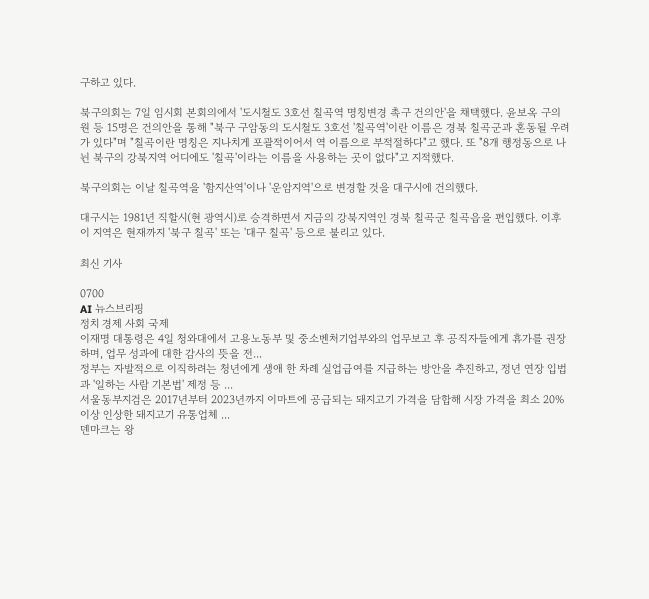구하고 있다.

북구의회는 7일 임시회 본회의에서 '도시철도 3호선 칠곡역 명칭변경 촉구 건의안'을 채택했다. 윤보옥 구의원 등 15명은 건의안을 통해 "북구 구암동의 도시철도 3호선 '칠곡역'이란 이름은 경북 칠곡군과 혼동될 우려가 있다"며 "칠곡이란 명칭은 지나치게 포괄적이어서 역 이름으로 부적절하다"고 했다. 또 "8개 행정동으로 나뉜 북구의 강북지역 어디에도 '칠곡'이라는 이름을 사용하는 곳이 없다"고 지적했다.

북구의회는 이날 칠곡역을 '함지산역'이나 '운암지역'으로 변경할 것을 대구시에 건의했다.

대구시는 1981년 직할시(현 광역시)로 승격하면서 지금의 강북지역인 경북 칠곡군 칠곡읍을 편입했다. 이후 이 지역은 현재까지 '북구 칠곡' 또는 '대구 칠곡' 등으로 불리고 있다.

최신 기사

0700
AI 뉴스브리핑
정치 경제 사회 국제
이재명 대통령은 4일 청와대에서 고용노동부 및 중소벤처기업부와의 업무보고 후 공직자들에게 휴가를 권장하며, 업무 성과에 대한 감사의 뜻을 전...
정부는 자발적으로 이직하려는 청년에게 생애 한 차례 실업급여를 지급하는 방안을 추진하고, 정년 연장 입법과 '일하는 사람 기본법' 제정 등 ...
서울동부지검은 2017년부터 2023년까지 이마트에 공급되는 돼지고기 가격을 담합해 시장 가격을 최소 20% 이상 인상한 돼지고기 유통업체 ...
덴마크는 왕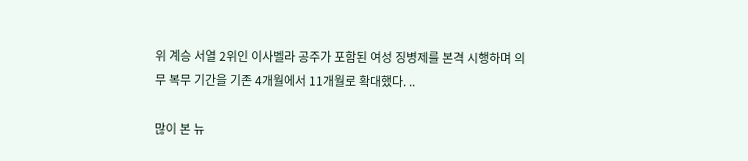위 계승 서열 2위인 이사벨라 공주가 포함된 여성 징병제를 본격 시행하며 의무 복무 기간을 기존 4개월에서 11개월로 확대했다. ..

많이 본 뉴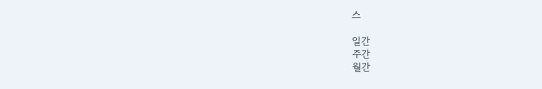스

일간
주간
월간